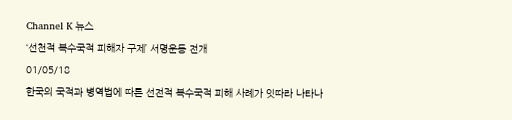Channel K 뉴스
‘선천적 복수국적 피해자 구제’ 서명운동 전개
01/05/18
한국의 국적과 병역법에 따른 선전적 복수국적 피해 사례가 잇따라 나타나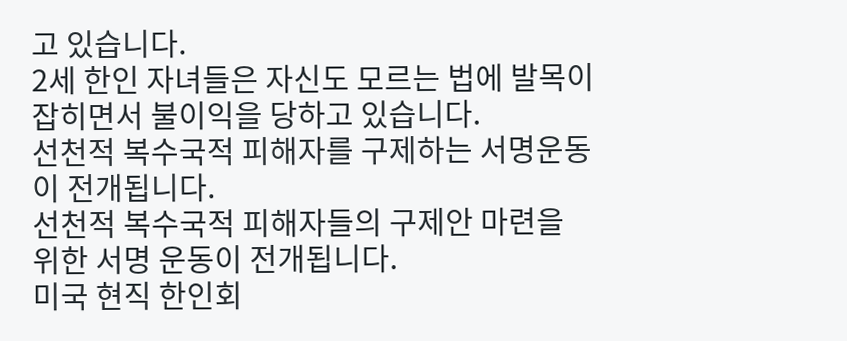고 있습니다.
2세 한인 자녀들은 자신도 모르는 법에 발목이 잡히면서 불이익을 당하고 있습니다.
선천적 복수국적 피해자를 구제하는 서명운동이 전개됩니다.
선천적 복수국적 피해자들의 구제안 마련을 위한 서명 운동이 전개됩니다.
미국 현직 한인회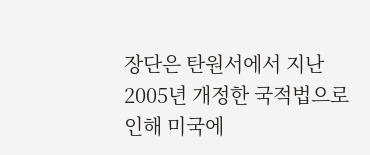장단은 탄원서에서 지난 2005년 개정한 국적법으로 인해 미국에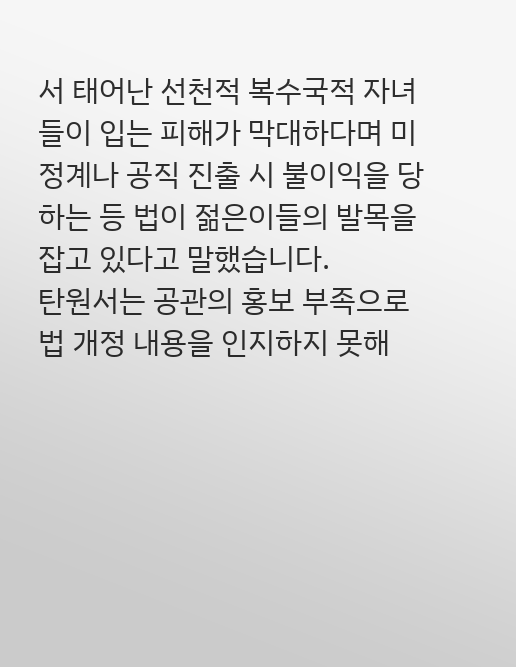서 태어난 선천적 복수국적 자녀들이 입는 피해가 막대하다며 미 정계나 공직 진출 시 불이익을 당하는 등 법이 젊은이들의 발목을 잡고 있다고 말했습니다.
탄원서는 공관의 홍보 부족으로 법 개정 내용을 인지하지 못해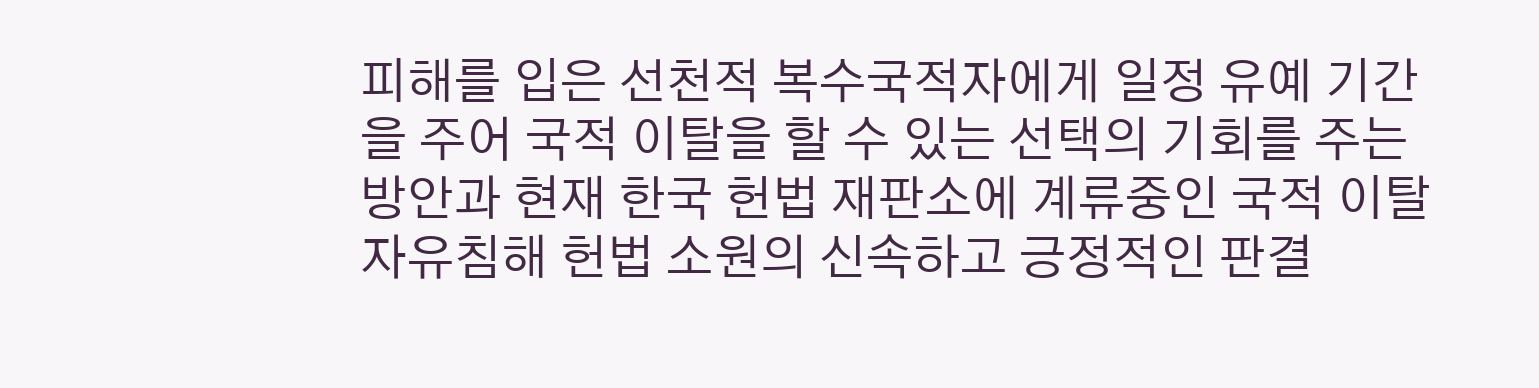피해를 입은 선천적 복수국적자에게 일정 유예 기간을 주어 국적 이탈을 할 수 있는 선택의 기회를 주는 방안과 현재 한국 헌법 재판소에 계류중인 국적 이탈 자유침해 헌법 소원의 신속하고 긍정적인 판결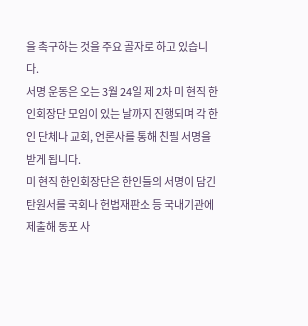을 촉구하는 것을 주요 골자로 하고 있습니다.
서명 운동은 오는 3월 24일 제 2차 미 현직 한인회장단 모임이 있는 날까지 진행되며 각 한인 단체나 교회, 언론사를 통해 친필 서명을 받게 됩니다.
미 현직 한인회장단은 한인들의 서명이 담긴 탄원서를 국회나 헌법재판소 등 국내기관에 제출해 동포 사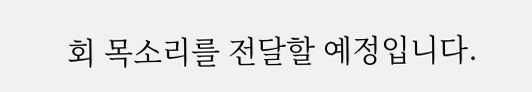회 목소리를 전달할 예정입니다.